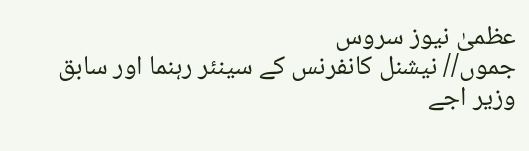عظمیٰ نیوز سروس
جموں// نیشنل کانفرنس کے سینئر رہنما اور سابق وزیر اجے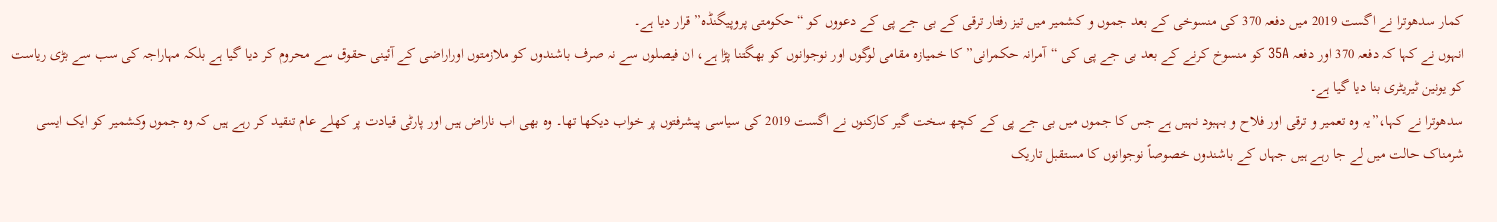کمار سدھوترا نے اگست 2019 میں دفعہ 370 کی منسوخی کے بعد جموں و کشمیر میں تیز رفتار ترقی کے بی جے پی کے دعووں کو “حکومتی پروپیگنڈہ” قرار دیا ہے۔
انہوں نے کہا کہ دفعہ 370 اور دفعہ 35A کو منسوخ کرنے کے بعد بی جے پی کی “آمرانہ حکمرانی” کا خمیازہ مقامی لوگوں اور نوجوانوں کو بھگتنا پڑا ہے، ان فیصلوں سے نہ صرف باشندوں کو ملازمتوں اوراراضی کے آئینی حقوق سے محروم کر دیا گیا ہے بلکہ مہاراجہ کی سب سے بڑی ریاست کو یونین ٹیریٹری بنا دیا گیا ہے۔
سدھوترا نے کہا،”یہ وہ تعمیر و ترقی اور فلاح و بہبود نہیں ہے جس کا جموں میں بی جے پی کے کچھ سخت گیر کارکنوں نے اگست 2019 کی سیاسی پیشرفتوں پر خواب دیکھا تھا۔ وہ بھی اب ناراض ہیں اور پارٹی قیادت پر کھلے عام تنقید کر رہے ہیں کہ وہ جموں وکشمیر کو ایک ایسی شرمناک حالت میں لے جا رہے ہیں جہاں کے باشندوں خصوصاً نوجوانوں کا مستقبل تاریک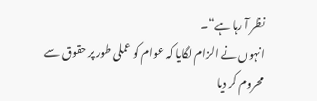نظر آ رہا ہے“۔
انہوں نے الزام لگایا کہ عوام کو عملی طور پر حقوق سے محروم کر دیا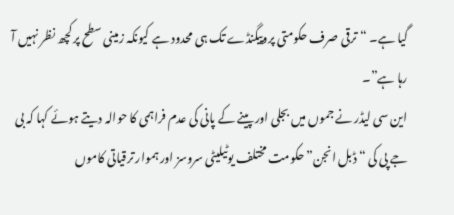گیا ہے۔ “ترقی صرف حکومتی پروپیگنڈے تک ہی محدود ہے کیونکہ زمینی سطح پر کچھ نظر نہیں آ رہا ہے”۔
این سی لیڈر نے جموں میں بجلی اور پینے کے پانی کی عدم فراہمی کا حوالہ دیتے ہوئے کہا کہ بی جے پی کی “ڈبل انجن” حکومت مختلف یوٹیلیٹی سروسز اور ہموار ترقیاتی کاموں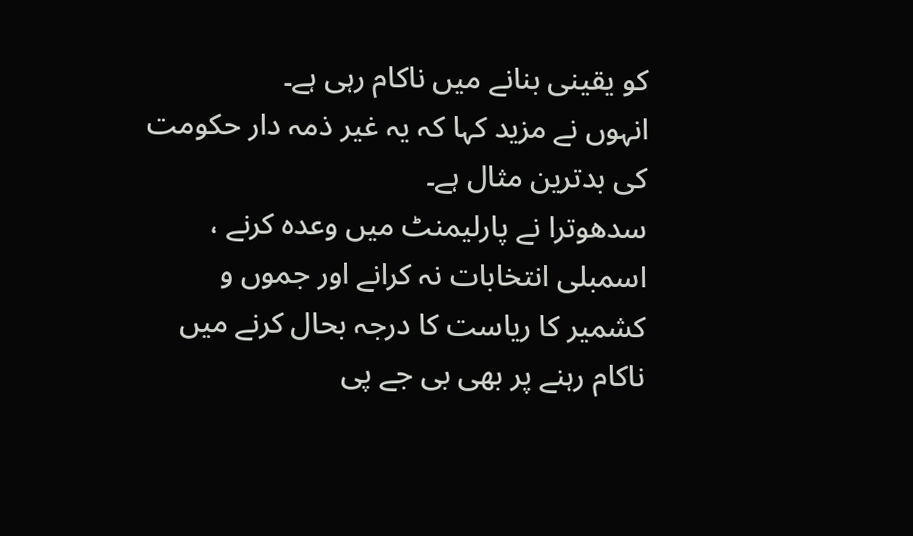کو یقینی بنانے میں ناکام رہی ہے۔
انہوں نے مزید کہا کہ یہ غیر ذمہ دار حکومت کی بدترین مثال ہے۔
سدھوترا نے پارلیمنٹ میں وعدہ کرنے ، اسمبلی انتخابات نہ کرانے اور جموں و کشمیر کا ریاست کا درجہ بحال کرنے میں ناکام رہنے پر بھی بی جے پی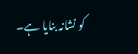کو نشانہ بنایا ہے۔